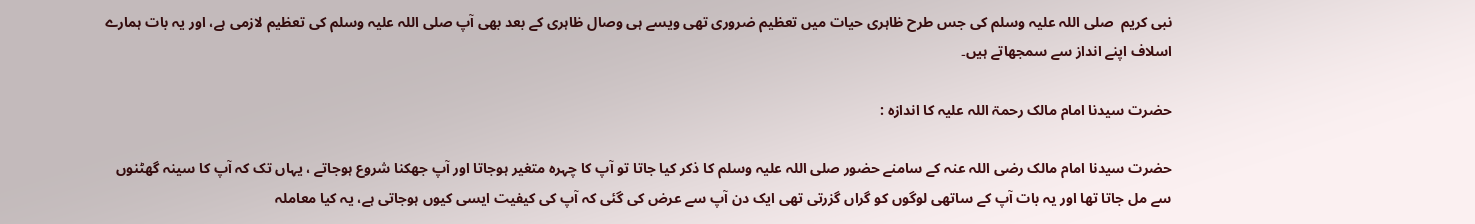نبی کریم  صلی اللہ علیہ وسلم کی جس طرح ظاہری حیات میں تعظیم ضروری تھی ویسے ہی وصال ظاہری کے بعد بھی آپ صلی اللہ علیہ وسلم کی تعظیم لازمی ہے، اور یہ بات ہمارے اسلاف اپنے انداز سے سمجھاتے ہیں۔

حضرت سیدنا امام مالک رحمۃ اللہ علیہ کا اندازہ :

حضرت سیدنا امام مالک رضی اللہ عنہ کے سامنے حضور صلی اللہ علیہ وسلم کا ذکر کیا جاتا تو آپ کا چہرہ متغیر ہوجاتا اور آپ جھکنا شروع ہوجاتے ، یہاں تک کہ آپ کا سینہ گھٹنوں سے مل جاتا تھا اور یہ بات آپ کے ساتھی لوگوں کو گراں گزرتی تھی ایک دن آپ سے عرض کی گئی کہ آپ کی کیفیت ایسی کیوں ہوجاتی ہے، یہ کیا معاملہ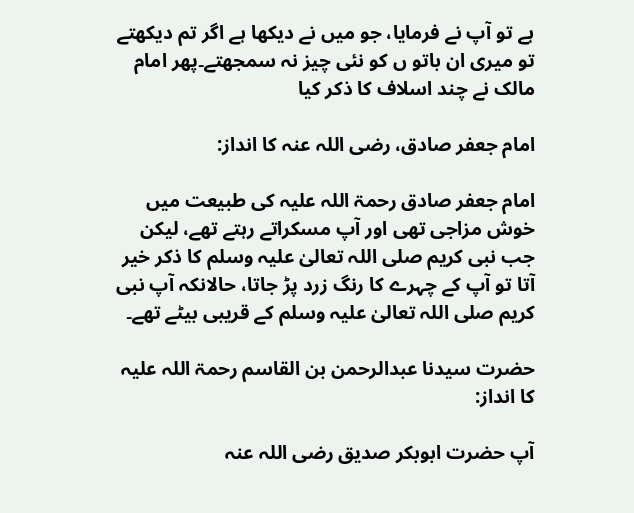ہے تو آپ نے فرمایا، جو میں نے دیکھا ہے اگر تم دیکھتے تو میری ان باتو ں کو نئی چیز نہ سمجھتے۔پھر امام مالک نے چند اسلاف کا ذکر کیا

امام جعفر صادق، رضی اللہ عنہ کا انداز:

امام جعفر صادق رحمۃ اللہ علیہ کی طبیعت میں خوش مزاجی تھی اور آپ مسکراتے رہتے تھے، لیکن جب نبی کریم صلی اللہ تعالیٰ علیہ وسلم کا ذکر خیر آتا تو آپ کے چہرے کا رنگ زرد پڑ جاتا، حالانکہ آپ نبی کریم صلی اللہ تعالیٰ علیہ وسلم کے قریبی بیٹے تھے۔

حضرت سیدنا عبدالرحمن بن القاسم رحمۃ اللہ علیہ کا انداز:

آپ حضرت ابوبکر صدیق رضی اللہ عنہ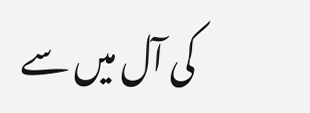کی آل میں سے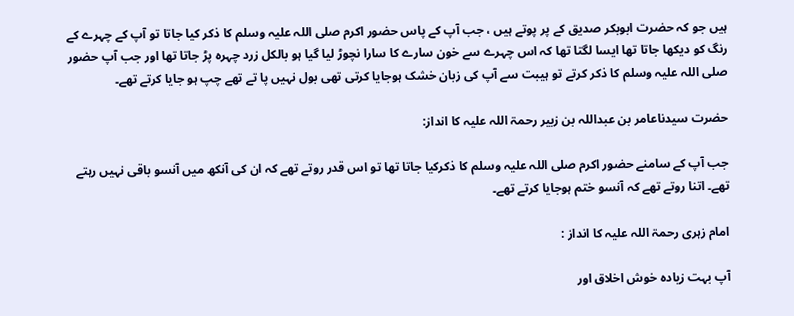ہیں جو کہ حضرت ابوبکر صدیق کے پر پوتے ہیں ، جب آپ کے پاس حضور اکرم صلی اللہ علیہ وسلم کا ذکر کیا جاتا تو آپ کے چہرے کے رنگ کو دیکھا جاتا تھا ایسا لگتا تھا کہ اس چہرے سے خون سارے کا سارا نچوڑ لیا گیا ہو بالکل زرد چہرہ پڑ جاتا تھا اور جب آپ حضور صلی اللہ علیہ وسلم کا ذکر کرتے تو ہیبت سے آپ کی زبان خشک ہوجایا کرتی تھی بول نہیں پا تے تھے چپ ہو جایا کرتے تھے۔

حضرت سیدناعامر بن عبداللہ بن زبیر رحمۃ اللہ علیہ کا انداز:

جب آپ کے سامنے حضور اکرم صلی اللہ علیہ وسلم کا ذکرکیا جاتا تھا تو اس قدر روتے تھے کہ ان کی آنکھ میں آنسو باقی نہیں رہتے تھے۔ اتنا روتے تھے کہ آنسو ختم ہوجایا کرتے تھے۔

امام زہری رحمۃ اللہ علیہ کا انداز :

آپ بہت زیادہ خوش اخلاق اور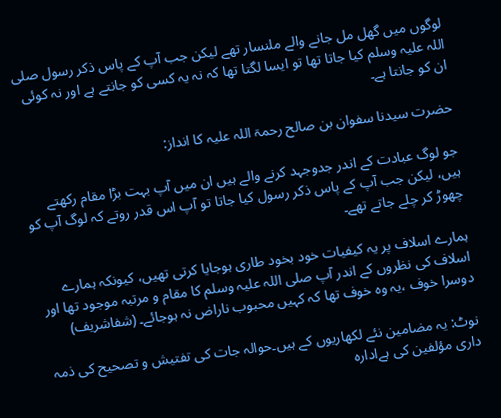لوگوں میں گھل مل جانے والے ملنسار تھے لیکن جب آپ کے پاس ذکر رسول صلی اللہ علیہ وسلم کیا جاتا تھا تو ایسا لگتا تھا کہ نہ یہ کسی کو جانتے ہے اور نہ کوئی ان کو جانتا ہے۔

حضرت سیدنا سفوان بن صالح رحمۃ اللہ علیہ کا انداز:

جو لوگ عبادت کے اندر جدوجہد کرنے والے ہیں ان میں آپ بہت بڑا مقام رکھتے ہیں، لیکن جب آپ کے پاس ذکر رسول کیا جاتا تو آپ اس قدر روتے کہ لوگ آپ کو چھوڑ کر چلے جاتے تھے۔

ہمارے اسلاف پر یہ کیفیات خود بخود طاری ہوجایا کرتی تھیں، کیونکہ ہمارے اسلاف کی نظروں کے اندر آپ صلی اللہ علیہ وسلم کا مقام و مرتبہ موجود تھا اور دوسرا خوف ،یہ وہ خوف تھا کہ کہیں محبوب ناراض نہ ہوجائے۔ (شفاشریف)

نوٹ: یہ مضامین نئے لکھاریوں کے ہیں۔حوالہ جات کی تفتیش و تصحیح کی ذمہ داری مؤلفین کی ہےادارہ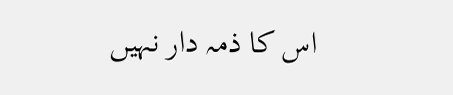اس کا ذمہ دار نہیں